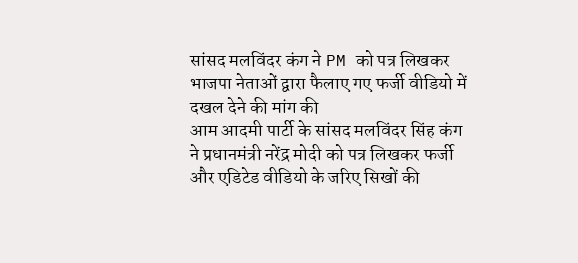सांसद मलविंदर कंग ने PM को पत्र लिखकर भाजपा नेताओं द्वारा फैलाए गए फर्जी वीडियो में दखल देने की मांग की
आम आदमी पार्टी के सांसद मलविंदर सिंह कंग ने प्रधानमंत्री नरेंद्र मोदी को पत्र लिखकर फर्जी और एडिटेड वीडियो के जरिए सिखों की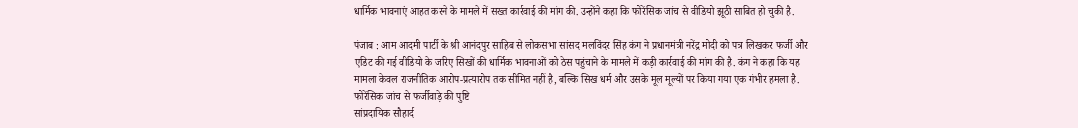धार्मिक भावनाएं आहत करने के मामले में सख्त कार्रवाई की मांग की. उन्होंने कहा कि फोरेंसिक जांच से वीडियो झूठी साबित हो चुकी है.

पंजाब : आम आदमी पार्टी के श्री आनंदपुर साहिब से लोकसभा सांसद मलविंदर सिंह कंग ने प्रधानमंत्री नरेंद्र मोदी को पत्र लिखकर फर्जी और एडिट की गई वीडियो के जरिए सिखों की धार्मिक भावनाओं को ठेस पहुंचाने के मामले में कड़ी कार्रवाई की मांग की है. कंग ने कहा कि यह मामला केवल राजनीतिक आरोप-प्रत्यारोप तक सीमित नहीं है, बल्कि सिख धर्म और उसके मूल मूल्यों पर किया गया एक गंभीर हमला है.
फोरेंसिक जांच से फर्जीवाड़े की पुष्टि
सांप्रदायिक सौहार्द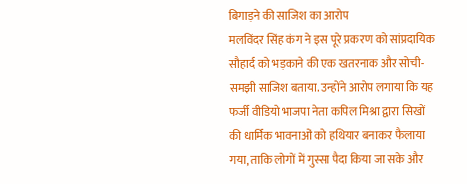बिगाड़ने की साजिश का आरोप
मलविंदर सिंह कंग ने इस पूरे प्रकरण को सांप्रदायिक सौहार्द को भड़काने की एक खतरनाक और सोची-समझी साजिश बताया. उन्होंने आरोप लगाया कि यह फर्जी वीडियो भाजपा नेता कपिल मिश्रा द्वारा सिखों की धार्मिक भावनाओं को हथियार बनाकर फैलाया गया, ताकि लोगों में गुस्सा पैदा किया जा सके और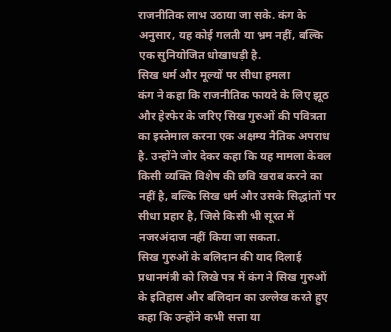राजनीतिक लाभ उठाया जा सके. कंग के अनुसार, यह कोई गलती या भ्रम नहीं, बल्कि एक सुनियोजित धोखाधड़ी है.
सिख धर्म और मूल्यों पर सीधा हमला
कंग ने कहा कि राजनीतिक फायदे के लिए झूठ और हेरफेर के जरिए सिख गुरुओं की पवित्रता का इस्तेमाल करना एक अक्षम्य नैतिक अपराध है. उन्होंने जोर देकर कहा कि यह मामला केवल किसी व्यक्ति विशेष की छवि खराब करने का नहीं है, बल्कि सिख धर्म और उसके सिद्धांतों पर सीधा प्रहार है, जिसे किसी भी सूरत में नजरअंदाज नहीं किया जा सकता.
सिख गुरुओं के बलिदान की याद दिलाई
प्रधानमंत्री को लिखे पत्र में कंग ने सिख गुरुओं के इतिहास और बलिदान का उल्लेख करते हुए कहा कि उन्होंने कभी सत्ता या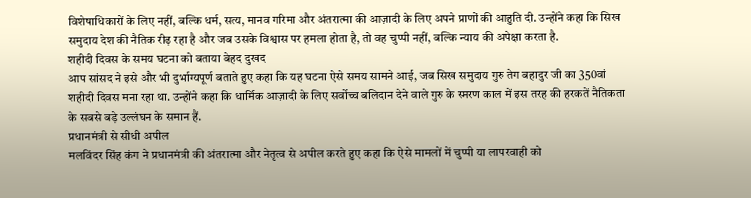विशेषाधिकारों के लिए नहीं, बल्कि धर्म, सत्य, मानव गरिमा और अंतरात्मा की आज़ादी के लिए अपने प्राणों की आहुति दी. उन्होंने कहा कि सिख समुदाय देश की नैतिक रीढ़ रहा है और जब उसके विश्वास पर हमला होता है, तो वह चुप्पी नहीं, बल्कि न्याय की अपेक्षा करता है.
शहीदी दिवस के समय घटना को बताया बेहद दुखद
आप सांसद ने इसे और भी दुर्भाग्यपूर्ण बताते हुए कहा कि यह घटना ऐसे समय सामने आई, जब सिख समुदाय गुरु तेग बहादुर जी का 350वां शहीदी दिवस मना रहा था. उन्होंने कहा कि धार्मिक आज़ादी के लिए सर्वोच्च बलिदान देने वाले गुरु के स्मरण काल में इस तरह की हरकतें नैतिकता के सबसे बड़े उल्लंघन के समान हैं.
प्रधानमंत्री से सीधी अपील
मलविंदर सिंह कंग ने प्रधानमंत्री की अंतरात्मा और नेतृत्व से अपील करते हुए कहा कि ऐसे मामलों में चुप्पी या लापरवाही को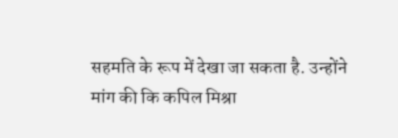सहमति के रूप में देखा जा सकता है. उन्होंने मांग की कि कपिल मिश्रा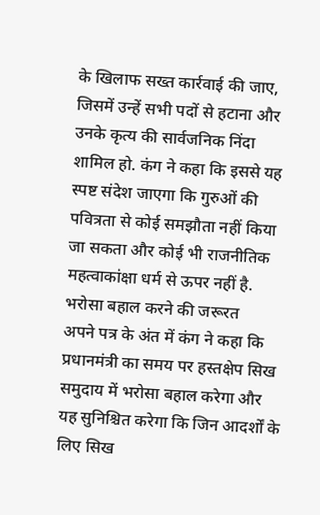के खिलाफ सख्त कार्रवाई की जाए, जिसमें उन्हें सभी पदों से हटाना और उनके कृत्य की सार्वजनिक निंदा शामिल हो. कंग ने कहा कि इससे यह स्पष्ट संदेश जाएगा कि गुरुओं की पवित्रता से कोई समझौता नहीं किया जा सकता और कोई भी राजनीतिक महत्वाकांक्षा धर्म से ऊपर नहीं है.
भरोसा बहाल करने की जरूरत
अपने पत्र के अंत में कंग ने कहा कि प्रधानमंत्री का समय पर हस्तक्षेप सिख समुदाय में भरोसा बहाल करेगा और यह सुनिश्चित करेगा कि जिन आदर्शों के लिए सिख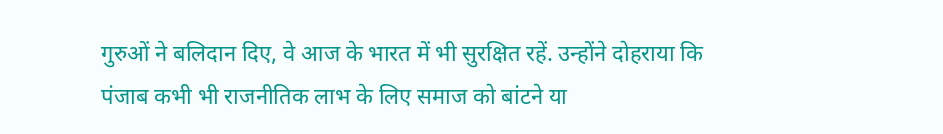गुरुओं ने बलिदान दिए, वे आज के भारत में भी सुरक्षित रहें. उन्होंने दोहराया कि पंजाब कभी भी राजनीतिक लाभ के लिए समाज को बांटने या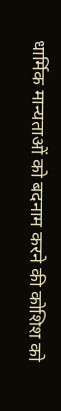धार्मिक मान्यताओं को बदनाम करने की कोशिश को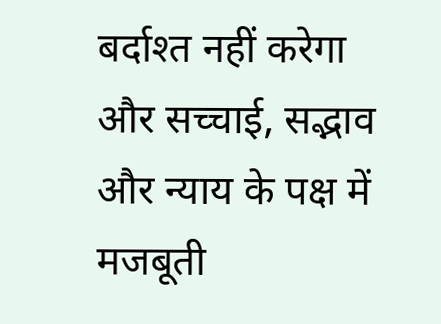बर्दाश्त नहीं करेगा और सच्चाई, सद्भाव और न्याय के पक्ष में मजबूती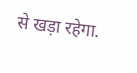से खड़ा रहेगा.